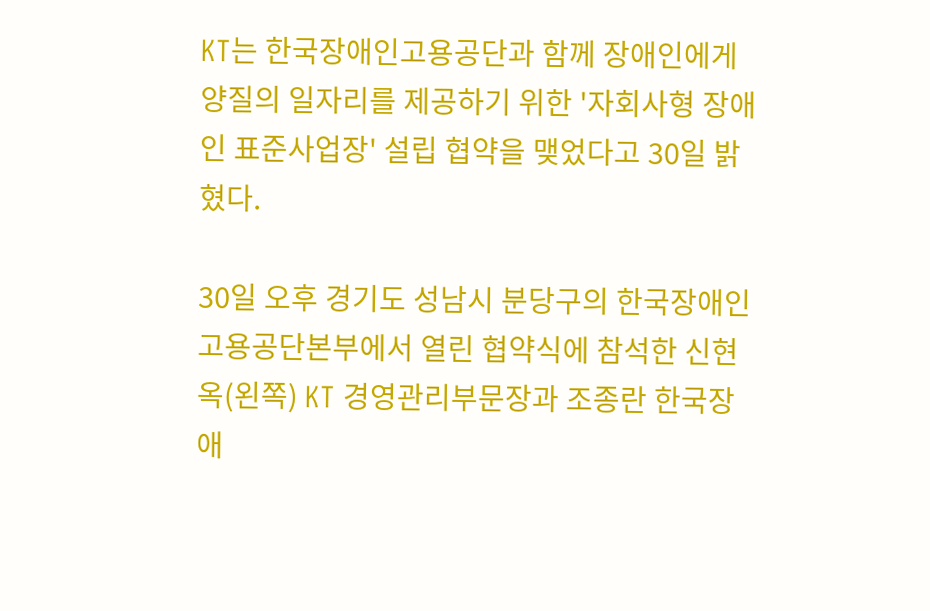KT는 한국장애인고용공단과 함께 장애인에게 양질의 일자리를 제공하기 위한 '자회사형 장애인 표준사업장' 설립 협약을 맺었다고 30일 밝혔다.

30일 오후 경기도 성남시 분당구의 한국장애인고용공단본부에서 열린 협약식에 참석한 신현옥(왼쪽) KT 경영관리부문장과 조종란 한국장애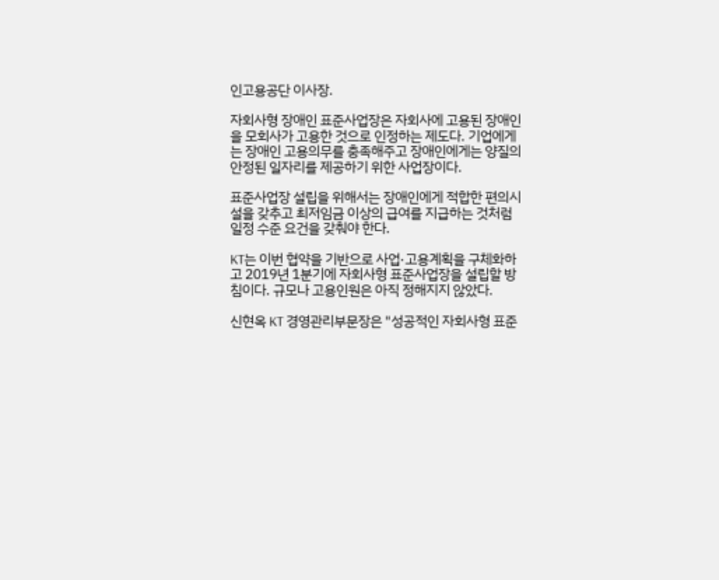인고용공단 이사장.

자회사형 장애인 표준사업장은 자회사에 고용된 장애인을 모회사가 고용한 것으로 인정하는 제도다. 기업에게는 장애인 고용의무를 충족해주고 장애인에게는 양질의 안정된 일자리를 제공하기 위한 사업장이다.

표준사업장 설립을 위해서는 장애인에게 적합한 편의시설을 갖추고 최저임금 이상의 급여를 지급하는 것처럼 일정 수준 요건을 갖춰야 한다.

KT는 이번 협약을 기반으로 사업·고용계획을 구체화하고 2019년 1분기에 자회사형 표준사업장을 설립할 방침이다. 규모나 고용인원은 아직 정해지지 않았다.

신현옥 KT 경영관리부문장은 "성공적인 자회사형 표준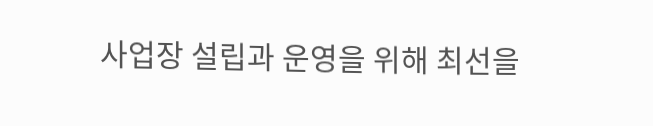사업장 설립과 운영을 위해 최선을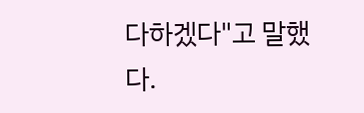다하겠다"고 말했다.